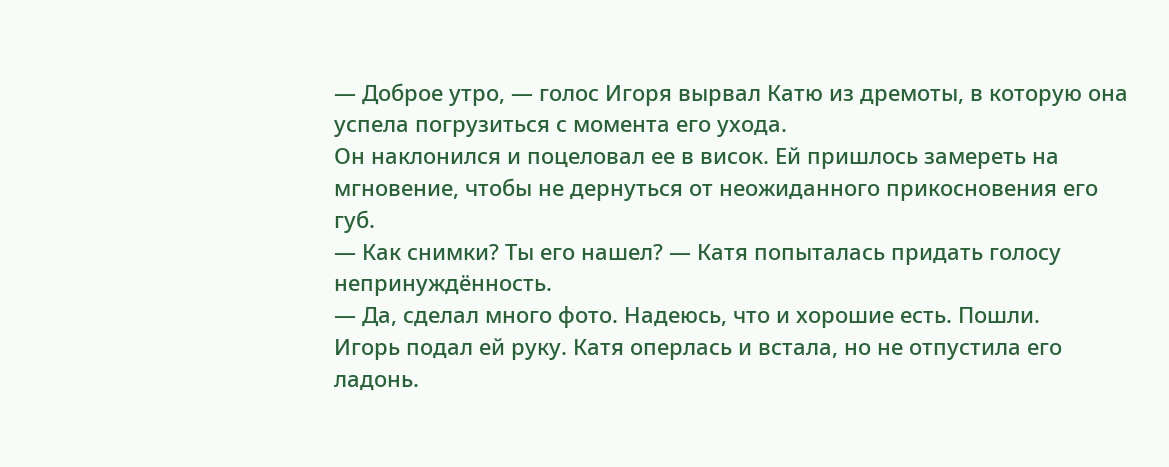— Доброе утро, — голос Игоря вырвал Катю из дремоты, в которую она успела погрузиться с момента его ухода.
Он наклонился и поцеловал ее в висок. Ей пришлось замереть на мгновение, чтобы не дернуться от неожиданного прикосновения его губ.
— Как снимки? Ты его нашел? — Катя попыталась придать голосу непринуждённость.
— Да, сделал много фото. Надеюсь, что и хорошие есть. Пошли.
Игорь подал ей руку. Катя оперлась и встала, но не отпустила его ладонь.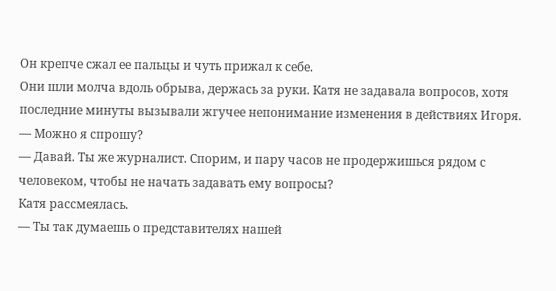Он крепче сжал ее пальцы и чуть прижал к себе.
Они шли молча вдоль обрыва, держась за руки. Катя не задавала вопросов, хотя последние минуты вызывали жгучее непонимание изменения в действиях Игоря.
— Можно я спрошу?
— Давай. Ты же журналист. Спорим, и пару часов не продержишься рядом с человеком, чтобы не начать задавать ему вопросы?
Катя рассмеялась.
— Ты так думаешь о представителях нашей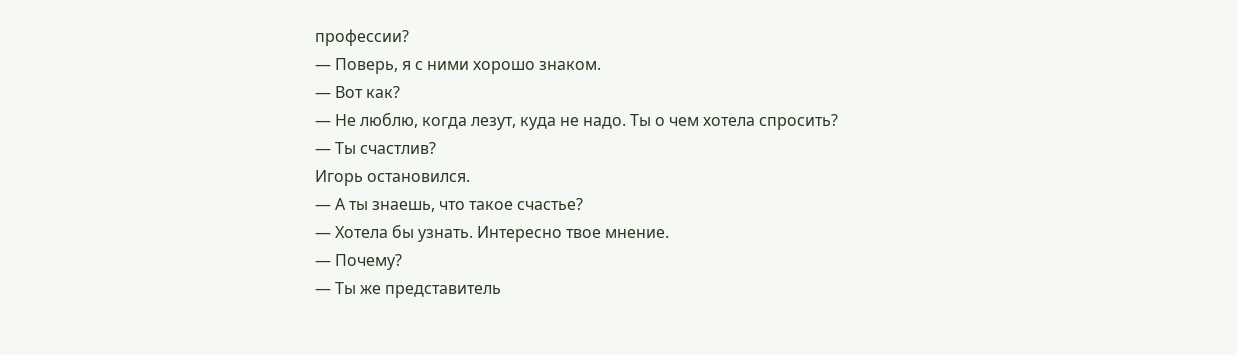профессии?
— Поверь, я с ними хорошо знаком.
— Вот как?
— Не люблю, когда лезут, куда не надо. Ты о чем хотела спросить?
— Ты счастлив?
Игорь остановился.
— А ты знаешь, что такое счастье?
— Хотела бы узнать. Интересно твое мнение.
— Почему?
— Ты же представитель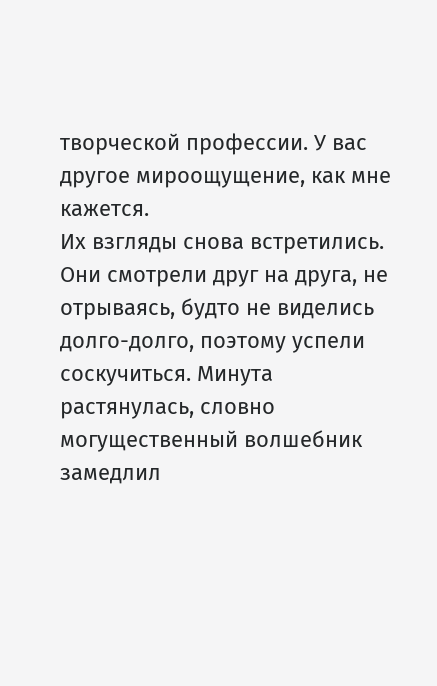творческой профессии. У вас другое мироощущение, как мне кажется.
Их взгляды снова встретились. Они смотрели друг на друга, не отрываясь, будто не виделись долго-долго, поэтому успели соскучиться. Минута растянулась, словно могущественный волшебник замедлил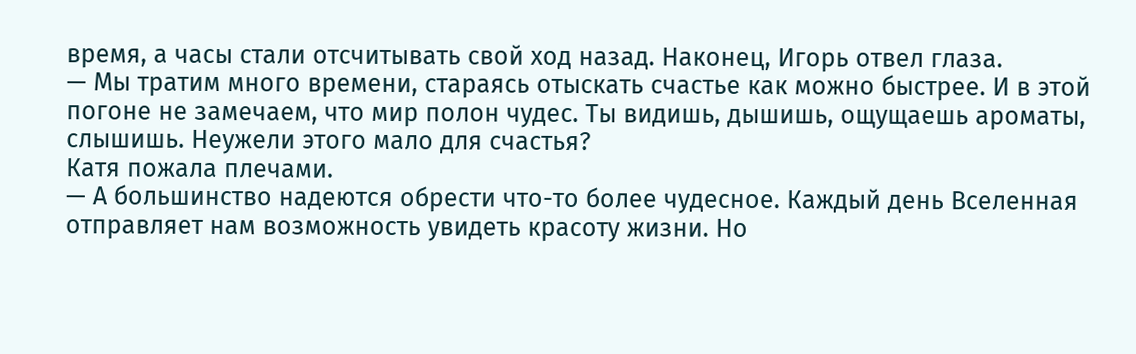время, а часы стали отсчитывать свой ход назад. Наконец, Игорь отвел глаза.
— Мы тратим много времени, стараясь отыскать счастье как можно быстрее. И в этой погоне не замечаем, что мир полон чудес. Ты видишь, дышишь, ощущаешь ароматы, слышишь. Неужели этого мало для счастья?
Катя пожала плечами.
— А большинство надеются обрести что-то более чудесное. Каждый день Вселенная отправляет нам возможность увидеть красоту жизни. Но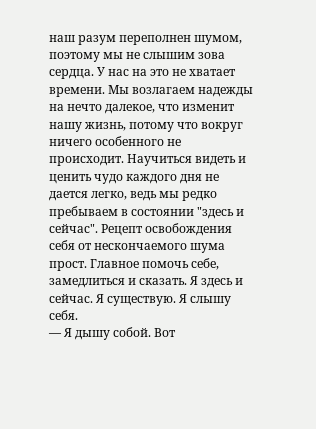наш разум переполнен шумом, поэтому мы не слышим зова сердца. У нас на это не хватает времени. Мы возлагаем надежды на нечто далекое, что изменит нашу жизнь, потому что вокруг ничего особенного не происходит. Научиться видеть и ценить чудо каждого дня не дается легко, ведь мы редко пребываем в состоянии "здесь и сейчас". Рецепт освобождения себя от нескончаемого шума прост. Главное помочь себе, замедлиться и сказать. Я здесь и сейчас. Я существую. Я слышу себя.
— Я дышу собой. Вот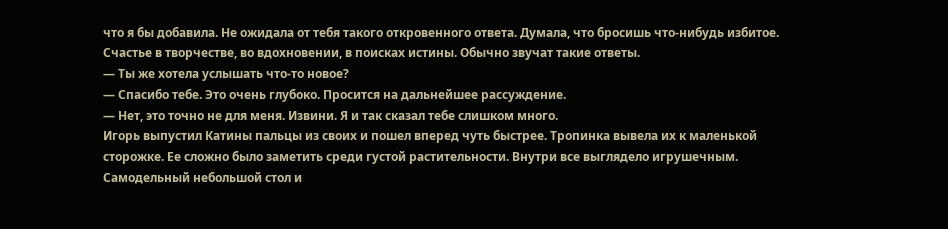что я бы добавила. Не ожидала от тебя такого откровенного ответа. Думала, что бросишь что-нибудь избитое. Счастье в творчестве, во вдохновении, в поисках истины. Обычно звучат такие ответы.
— Ты же хотела услышать что-то новое?
— Спасибо тебе. Это очень глубоко. Просится на дальнейшее рассуждение.
— Нет, это точно не для меня. Извини. Я и так сказал тебе слишком много.
Игорь выпустил Катины пальцы из своих и пошел вперед чуть быстрее. Тропинка вывела их к маленькой сторожке. Ее сложно было заметить среди густой растительности. Внутри все выглядело игрушечным. Самодельный небольшой стол и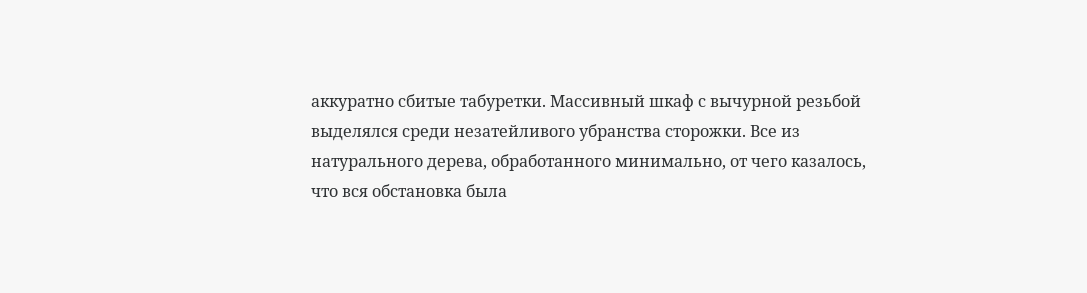аккуратно сбитые табуретки. Массивный шкаф с вычурной резьбой выделялся среди незатейливого убранства сторожки. Все из натурального дерева, обработанного минимально, от чего казалось, что вся обстановка была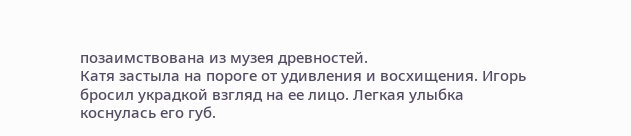позаимствована из музея древностей.
Катя застыла на пороге от удивления и восхищения. Игорь бросил украдкой взгляд на ее лицо. Легкая улыбка коснулась его губ.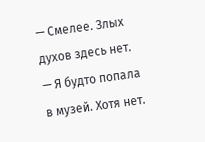— Смелее. Злых духов здесь нет.
— Я будто попала в музей. Хотя нет.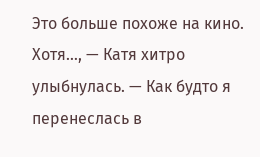Это больше похоже на кино. Хотя…, — Катя хитро улыбнулась. — Как будто я перенеслась в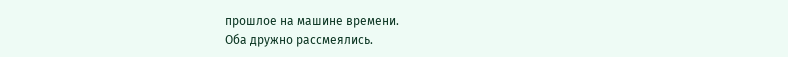прошлое на машине времени.
Оба дружно рассмеялись.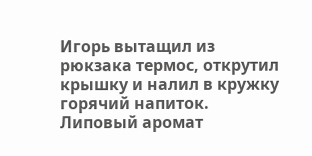Игорь вытащил из рюкзака термос, открутил крышку и налил в кружку горячий напиток. Липовый аромат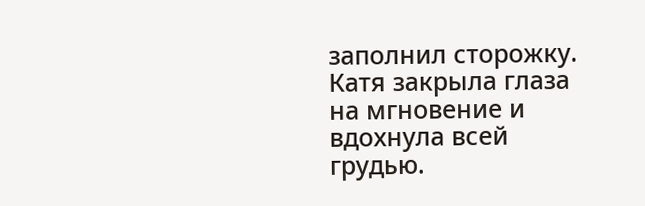заполнил сторожку. Катя закрыла глаза на мгновение и вдохнула всей грудью.